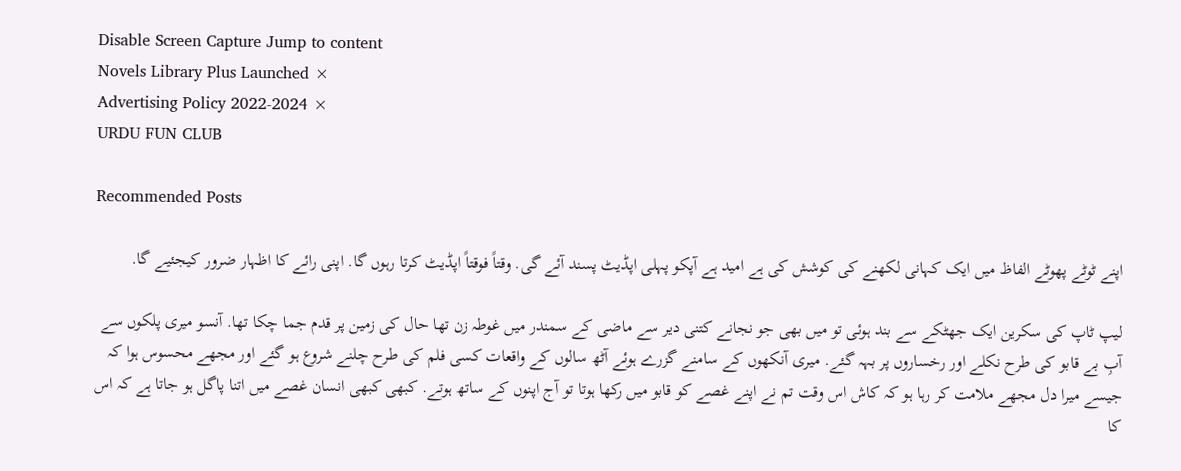Disable Screen Capture Jump to content
Novels Library Plus Launched ×
Advertising Policy 2022-2024 ×
URDU FUN CLUB

Recommended Posts

اپنے ٹوٹے پھوٹے الفاظ میں ایک کہانی لکھنے کی کوشش کی ہے امید ہے آپکو پہلی اپڈیٹ پسند آئے گی. وقتاً فوقتاً اپڈیٹ کرتا رہوں گا. اپنی رائے کا اظہار ضرور کیجئیے گا.

لیپ ٹاپ کی سکرین ایک جھٹکے سے بند ہوئی تو میں بھی جو نجانے کتنی دیر سے ماضی کے سمندر میں غوطہ زن تھا حال کی زمین پر قدم جما چکا تھا. آنسو میری پلکوں سے آبِ بے قابو کی طرح نکلے اور رخساروں پر بہہ گئے. میری آنکھوں کے سامنے گزرے ہوئے آٹھ سالوں کے واقعات کسی فلم کی طرح چلنے شروع ہو گئے اور مجھے محسوس ہوا کہ جیسے میرا دل مجھے ملامت کر رہا ہو کہ کاش اس وقت تم نے اپنے غصے کو قابو میں رکھا ہوتا تو آج اپنوں کے ساتھ ہوتے. کبھی کبھی انسان غصے میں اتنا پاگل ہو جاتا ہے کہ اس کا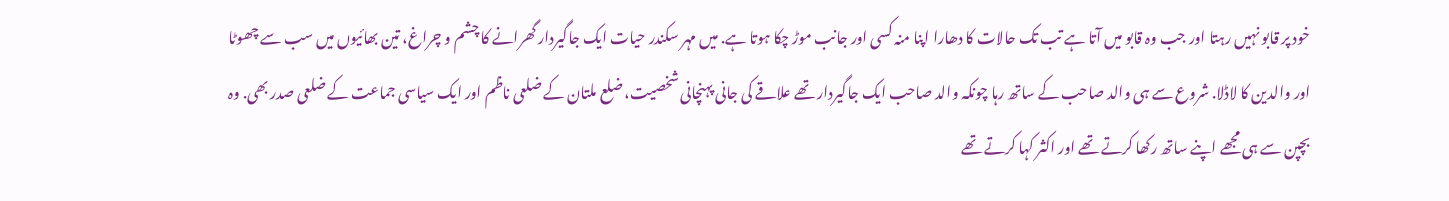خود پر قابو نہیں رہتا اور جب وہ قابو میں آتا ہے تب تک حالات کا دھارا اپنا منہ کسی اور جانب موڑ چکا ہوتا ہے. میں مہر سکندر حیات ایک جاگیردار گھرانے کا چشم و چراغ، تین بھائیوں میں سب سے چھوٹا اور والدین کا لاڈلا. شروع سے ہی والد صاحب کے ساتھ رہا چونکہ والد صاحب ایک جاگیردار تھے علاقے کی جانی پہنچانی شخصیت، ضلع ملتان کے ضلعی ناظم اور ایک سیاسی جماعت کے ضلعی صدر بھی. وہ بچپن سے ہی مجھے اپنے ساتھ رکھا کرتے تھے اور اکثر کہا کرتے تھے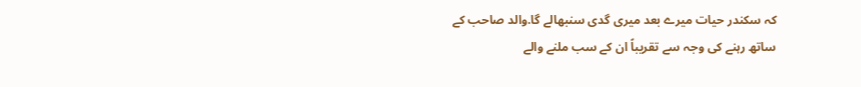کہ سکندر حیات میرے بعد میری گدی سنبھالے گا.والد صاحب کے ساتھ رہنے کی وجہ سے تقریباً ان کے سب ملنے والے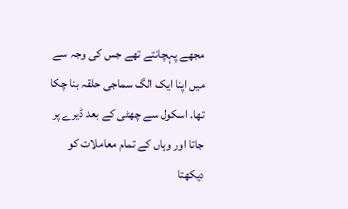مجھے پہچانتے تھے جس کی وجہ سے میں اپنا ایک الگ سماجی حلقہ بنا چکا تھا. اسکول سے چھٹی کے بعد ڈیرے پر جاتا اور وہاں کے تمام معاملات کو دیکھتا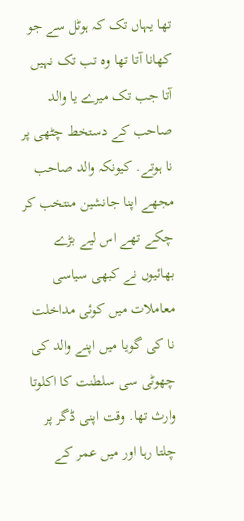تھا یہاں تک کہ ہوٹل سے جو کھانا آتا تھا وہ تب تک نہیں آتا جب تک میرے یا والد صاحب کے دستخط چٹھی پر نا ہوتے. کیونکہ والد صاحب مجھے اپنا جانشین منتخب کر چکے تھے اس لیے بڑے بھائیوں نے کبھی سیاسی معاملات میں کوئی مداخلت نا کی گویا میں اپنے والد کی چھوٹی سی سلطنت کا اکلوتا وارث تھا. وقت اپنی ڈگر پر چلتا رہا اور میں عمر کے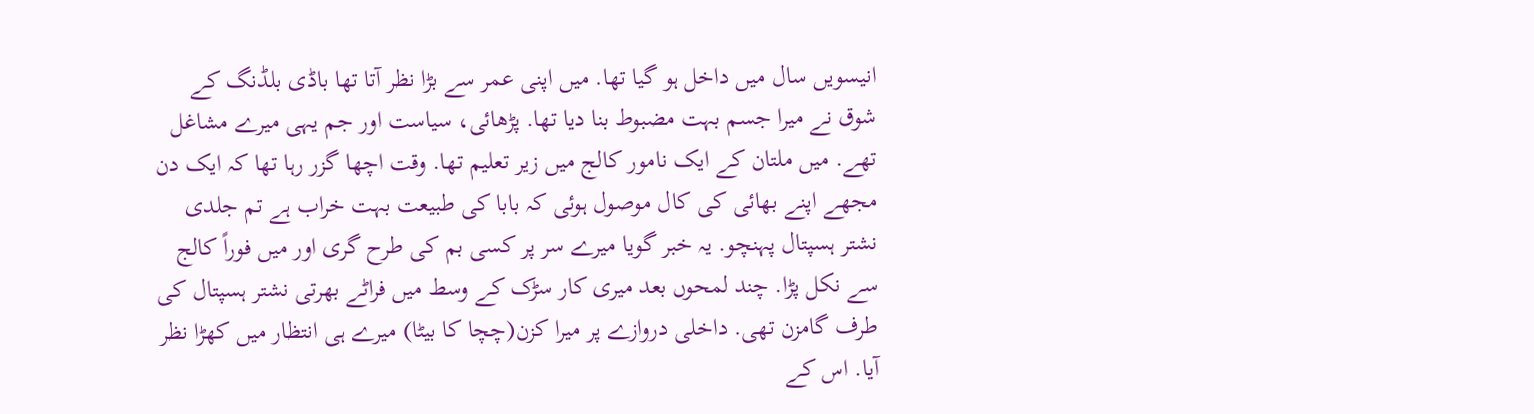انیسویں سال میں داخل ہو گیا تھا. میں اپنی عمر سے بڑا نظر آتا تھا باڈی بلڈنگ کے شوق نے میرا جسم بہت مضبوط بنا دیا تھا. پڑھائی، سیاست اور جم یہی میرے مشاغل تھے. میں ملتان کے ایک نامور کالج میں زیر تعلیم تھا. وقت اچھا گزر رہا تھا کہ ایک دن مجھے اپنے بھائی کی کال موصول ہوئی کہ بابا کی طبیعت بہت خراب ہے تم جلدی نشتر ہسپتال پہنچو. یہ خبر گویا میرے سر پر کسی بم کی طرح گری اور میں فوراً کالج سے نکل پڑا. چند لمحوں بعد میری کار سڑک کے وسط میں فراٹے بھرتی نشتر ہسپتال کی طرف گامزن تھی. داخلی دروازے پر میرا کزن(چچا کا بیٹا) میرے ہی انتظار میں کھڑا نظر آیا. اس کے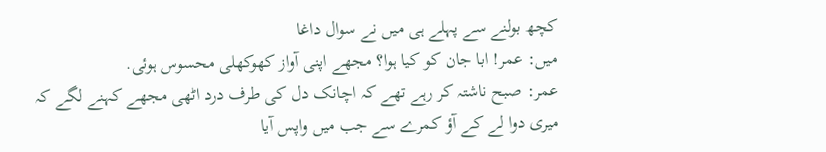کچھ بولنے سے پہلے ہی میں نے سوال داغا
میں: عمر! ابا جان کو کیا ہوا؟ مجھے اپنی آواز کھوکھلی محسوس ہوئی.
عمر: صبح ناشتہ کر رہے تھے کہ اچانک دل کی طرف درد اٹھی مجھے کہنے لگے کہ میری دوا لے کے آؤ کمرے سے جب میں واپس آیا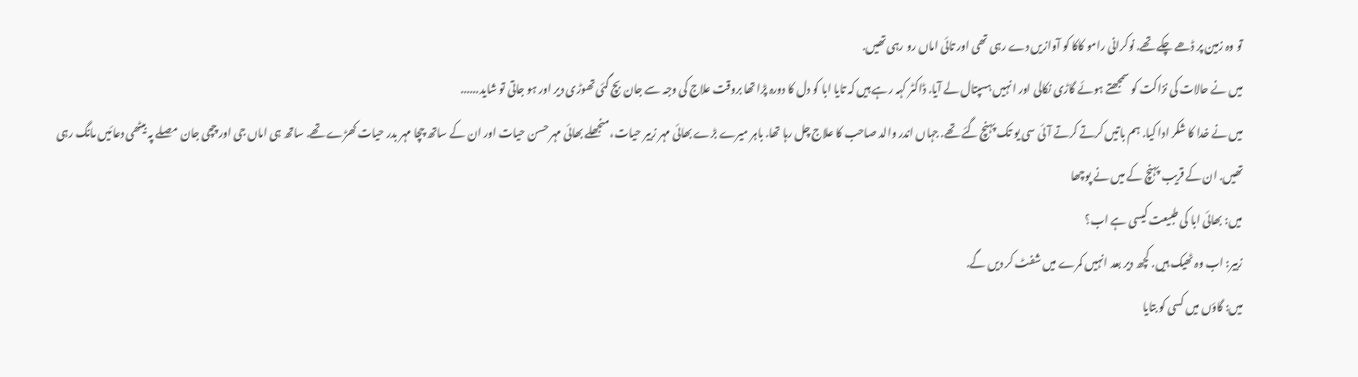تو وہ زمین پر ڈھے چکے تھے. نوکرانی رامو کاکا کو آوازیں دے رہی تھی اور تائی اماں رو رہی تھیں.
میں نے حالات کی نزاکت کو سمجھتے ہوئے گاڑی نکالی اور انہیں ہسپتال لے آیا. ڈاکٹر کہہ رہے ہیں کہ تایا ابا کو دل کا دورہ پڑا تھا بروقت علاج کی وجہ سے جان بچ گئی تھوڑی دیر اور ہو جاتی تو شاید......
میں نے خدا کا شکر ادا کیا. ہم باتیں کرتے کرتے آئی سی یو تک پہنچ گئے تھے. جہاں اندر والد صاحب کا علاج چل رہا تھا. باہر میرے بڑے بھائی مہر زبیر حیات، منجھلے بھائی مہر حسن حیات اور ان کے ساتھ چچا مہر بدر حیات کھڑے تھے. ساتھ ہی اماں جی اور چچی جان مصلے پہ بیٹھی دعائیں مانگ رہی تھیں. ان کے قریب پہنچ کے میں نے پوچھا
میں: بھائی ابا کی طبیعت کیسی ہے اب؟
زبیر: اب وہ ٹھیک ہیں. کچھ دیر بعد انہیں کمرے میں شفٹ کر دیں گے.
میں: گاؤں میں کسی کو بتایا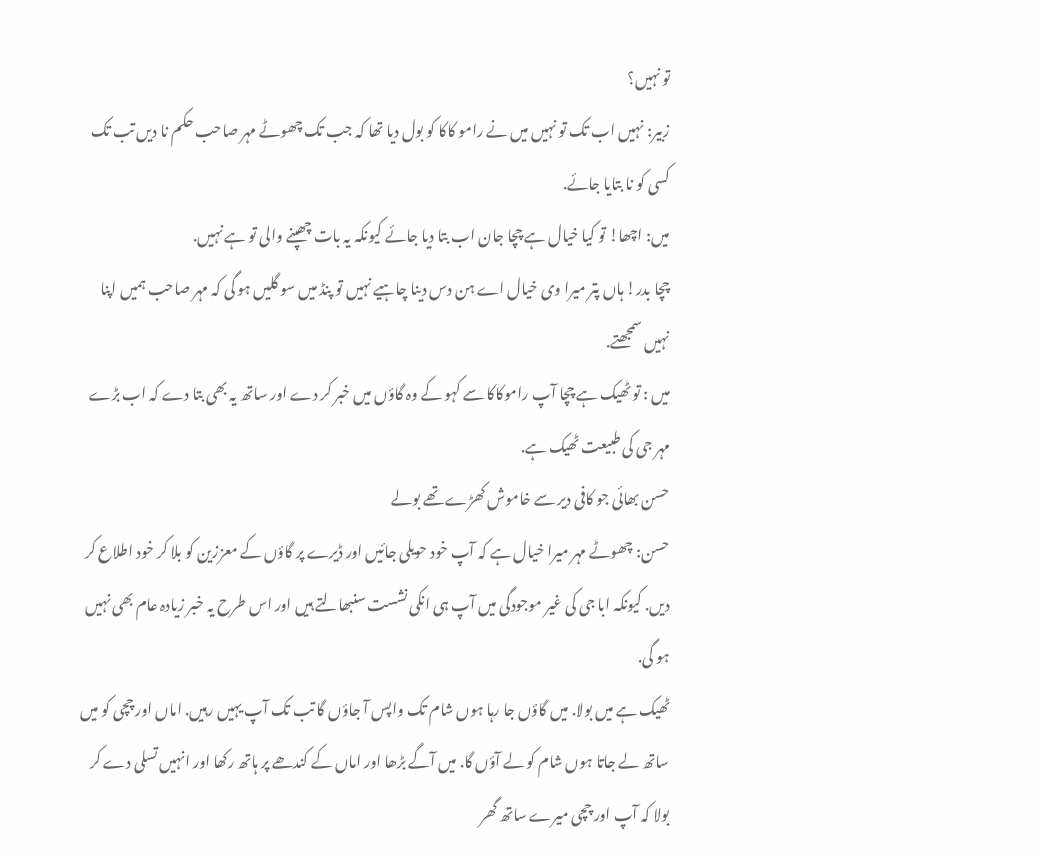تو نہیں؟
زبیر: نہیں اب تک تو نہیں میں نے رامو کاکا کو بول دیا تھا کہ جب تک چھوٹے مہر صاحب حکم نا دیں تب تک کسی کو نا بتایا جائے.
میں: اچھا! تو کیا خیال ہے چچا جان اب بتا دیا جائے کیونکہ یہ بات چھپنے والی تو ہے نہیں.
چچا بدر! ہاں پتر میرا وی خیال اے ہن دس دینا چاہیے نہیں تو پنڈ میں سو گلیں ہو گی کہ مہر صاحب ہمیں اپنا نہیں سمجھتے.
میں : تو ٹھیک ہے چچا آپ راموکاکا سے کہو کے وہ گاؤں میں خبر کر دے اور ساتھ یہ بھی بتا دے کہ اب بڑے مہر جی کی طبیعت ٹھیک ہے.
حسن بھائی جو کافی دیر سے خاموش کھڑے تھے بولے
حسن: چھوٹے مہر میرا خیال ہے کہ آپ خود حویلی جائیں اور ڈیرے پر گاؤں کے معززین کو بلا کر خود اطلاع کر دیں. کیونکہ ابا جی کی غیر موجودگی میں آپ ہی انکی نشست سنبھالتے ہیں اور اس طرح یہ خبر زیادہ عام بھی نہیں ہو گی.
ٹھیک ہے میں بولا. میں گاؤں جا رہا ہوں شام تک واپس آ جاؤں گا تب تک آپ یہیں رہیں. اماں اور چچی کو میں ساتھ لے جاتا ہوں شام کو لے آؤں گا. میں آگے بڑھا اور اماں کے کندھے پر ہاتھ رکھا اور انہیں تسلی دے کر بولا کہ آپ اور چچی میرے ساتھ گھر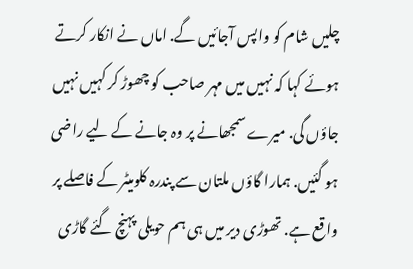چلیں شام کو واپس آجائیں گے. اماں نے انکار کرتے ہوئے کہا کہ نہیں میں مہر صاحب کو چھوڑ کر کہیں نہیں جاؤں گی. میرے سمجھانے پر وہ جانے کے لیے راضی ہو گئیں. ہمارا گاؤں ملتان سے پندرہ کلومیٹر کے فاصلے پر واقع ہے. تھوڑی دیر میں ہی ہم حویلی پہنچ گئے گاڑی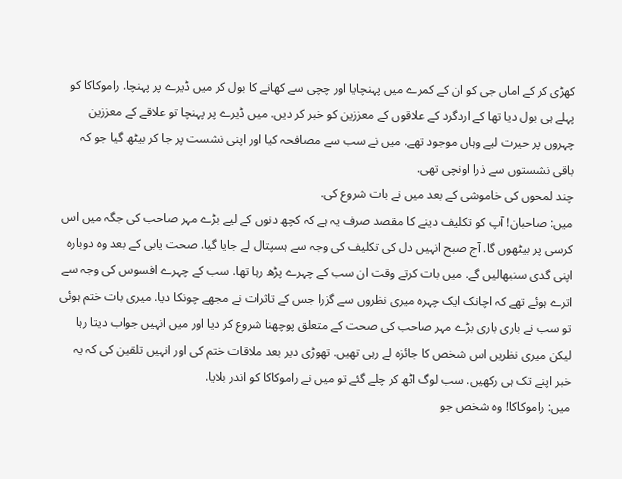کھڑی کر کے اماں جی کو ان کے کمرے میں پہنچایا اور چچی سے کھانے کا بول کر میں ڈیرے پر پہنچا. راموکاکا کو پہلے ہی بول دیا تھا کے اردگرد کے علاقوں کے معززین کو خبر کر دیں. میں ڈیرے پر پہنچا تو علاقے کے معززین چہروں پر حیرت لیے وہاں موجود تھے. میں نے سب سے مصافحہ کیا اور اپنی نشست پر جا کر بیٹھ گیا جو کہ باقی نشستوں سے ذرا اونچی تھی.
چند لمحوں کی خاموشی کے بعد میں نے بات شروع کی.
میں: صاحبان! آپ کو تکلیف دینے کا مقصد صرف یہ ہے کہ کچھ دنوں کے لیے بڑے مہر صاحب کی جگہ میں اس کرسی پر بیٹھوں گا. آج صبح انہیں دل کی تکلیف کی وجہ سے ہسپتال لے جایا گیا. صحت یابی کے بعد وہ دوبارہ اپنی گدی سنبھالیں گے. میں بات کرتے وقت ان سب کے چہرے پڑھ رہا تھا. سب کے چہرے افسوس کی وجہ سے اترے ہوئے تھے کہ اچانک ایک چہرہ میری نظروں سے گزرا جس کے تاثرات نے مجھے چونکا دیا. میری بات ختم ہوئی تو سب نے باری باری بڑے مہر صاحب کی صحت کے متعلق پوچھنا شروع کر دیا اور میں انہیں جواب دیتا رہا لیکن میری نظریں اس شخص کا جائزہ لے رہی تھیں. تھوڑی دیر بعد ملاقات ختم کی اور انہیں تلقین کی کہ یہ خبر اپنے تک ہی رکھیں. سب لوگ اٹھ کر چلے گئے تو میں نے راموکاکا کو اندر بلایا.
میں: راموکاکا! وہ شخص جو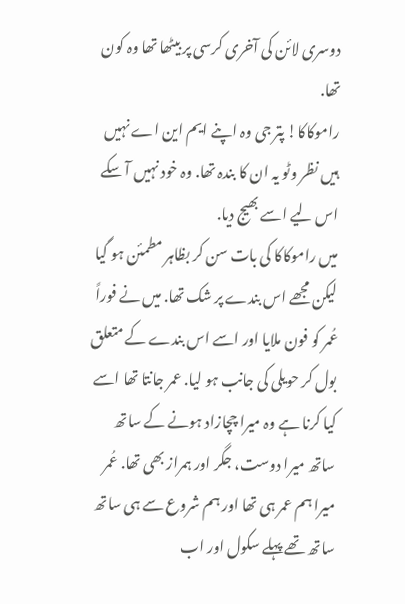دوسری لائن کی آخری کرسی پر بیٹھا تھا وہ کون تھا.
راموکاکا! پتر جی وہ اپنے ایم این اے نہیں ہیں نظر وٹو یہ ان کا بندہ تھا. وہ خود نہیں آ سکے اس لیے اسے بھیج دیا.
میں راموکاکا کی بات سن کر بظاہر مطمئن ہو گیا لیکن مجھے اس بندے پر شک تھا. میں نے فوراً عُمر کو فون ملایا اور اسے اس بندے کے متعلق بول کر حویلی کی جانب ہو لیا. عمر جانتا تھا اسے کیا کرنا ہے وہ میرا چچازاد ہونے کے ساتھ ساتھ میرا دوست، جگر اور ہمراز بھی تھا. عُمر میرا ہم عمر ہی تھا اور ہم شروع سے ہی ساتھ ساتھ تھے پہلے سکول اور اب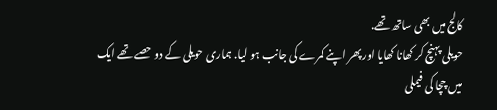کالج میں بھی ساتھ تھے.
حویلی پہنچ کر کھانا کھایا اور پھر اپنے کمرے کی جانب ہو لیا. ہماری حویلی کے دو حصے تھے ایک میں چچا کی فیملی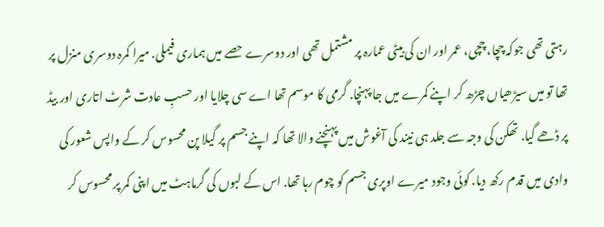رہتی تھی جوکہ چچا، چچی، عمر اور ان کی بیٹی عمارہ پر مشتمل تھی اور دوسرے حصے میں ہماری فیملی. میرا کمرہ دوسری منزل پر تھا تو میں سیڑھیاں چڑھ کر اپنے کمرے میں جا پہنچا. گرمی کا موسم تھا اے سی چلایا اور حسبِ عادت شرٹ اتاری اور بیڈ پر ڈھے گیا. تھکن کی وجہ سے جلد ہی نیند کی آغوش میں پہنچنے والا تھا کہ اپنے جسم پر گیلا پن محسوس کر کے واپس شعور کی وادی میں قدم رکھ دیا. کوئی وجود میرے اوپری جسم کو چوم رہا تھا. اس کے لبوں کی گرماہٹ میں اپنی کمر پر محسوس کر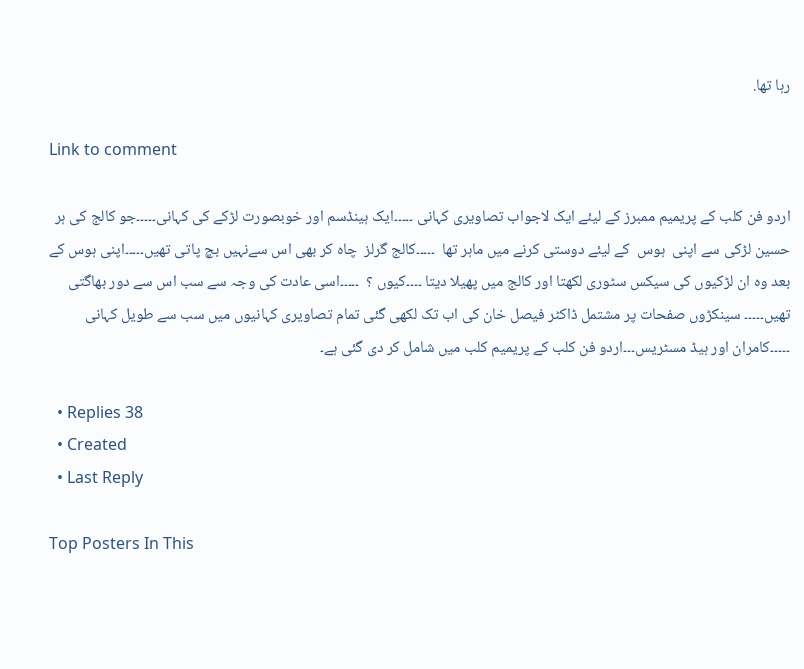رہا تھا.

Link to comment

اردو فن کلب کے پریمیم ممبرز کے لیئے ایک لاجواب تصاویری کہانی ۔۔۔۔۔ایک ہینڈسم اور خوبصورت لڑکے کی کہانی۔۔۔۔۔جو کالج کی ہر حسین لڑکی سے اپنی  ہوس  کے لیئے دوستی کرنے میں ماہر تھا  ۔۔۔۔۔کالج گرلز  چاہ کر بھی اس سےنہیں بچ پاتی تھیں۔۔۔۔۔اپنی ہوس کے بعد وہ ان لڑکیوں کی سیکس سٹوری لکھتا اور کالج میں پھیلا دیتا ۔۔۔۔کیوں ؟  ۔۔۔۔۔اسی عادت کی وجہ سے سب اس سے دور بھاگتی تھیں۔۔۔۔۔ سینکڑوں صفحات پر مشتمل ڈاکٹر فیصل خان کی اب تک لکھی گئی تمام تصاویری کہانیوں میں سب سے طویل کہانی ۔۔۔۔۔کامران اور ہیڈ مسٹریس۔۔۔اردو فن کلب کے پریمیم کلب میں شامل کر دی گئی ہے۔

  • Replies 38
  • Created
  • Last Reply

Top Posters In This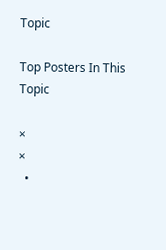Topic

Top Posters In This Topic

×
×
  •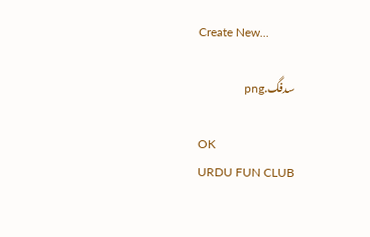Create New...

سدفگ.png

OK
URDU FUN CLUB